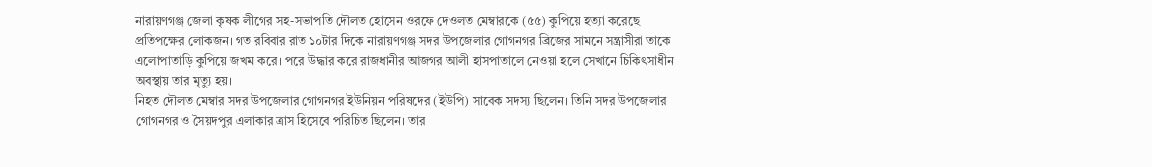নারায়ণগঞ্জ জেলা কৃষক লীগের সহ-সভাপতি দৌলত হোসেন ওরফে দেওলত মেম্বারকে (৫৫) কুপিয়ে হত্যা করেছে প্রতিপক্ষের লোকজন। গত রবিবার রাত ১০টার দিকে নারায়ণগঞ্জ সদর উপজেলার গোগনগর ব্রিজের সামনে সন্ত্রাসীরা তাকে এলোপাতাড়ি কুপিয়ে জখম করে। পরে উদ্ধার করে রাজধানীর আজগর আলী হাসপাতালে নেওয়া হলে সেখানে চিকিৎসাধীন অবস্থায় তার মৃত্যু হয়।
নিহত দৌলত মেম্বার সদর উপজেলার গোগনগর ইউনিয়ন পরিষদের (ইউপি) সাবেক সদস্য ছিলেন। তিনি সদর উপজেলার গোগনগর ও সৈয়দপুর এলাকার ত্রাস হিসেবে পরিচিত ছিলেন। তার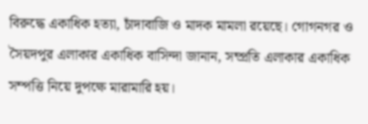বিরুদ্ধে একাধিক হত্যা, চাঁদাবাজি ও মাদক মামলা রয়েছে। গোগনগর ও সৈয়দপুর এলাকার একাধিক বাসিন্দা জানান, সম্প্রতি এলাকার একাধিক সম্পত্তি নিয়ে দুপক্ষে মারামারি হয়।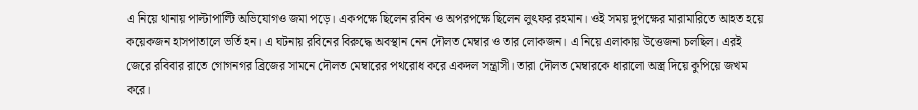এ নিয়ে থানায় পাল্টাপাল্টি অভিযোগও জমা পড়ে। একপক্ষে ছিলেন রবিন ও অপরপক্ষে ছিলেন লুৎফর রহমান। ওই সময় দুপক্ষের মারামারিতে আহত হয়ে কয়েকজন হাসপাতালে ভর্তি হন। এ ঘটনায় রবিনের বিরুদ্ধে অবস্থান নেন দৌলত মেম্বার ও তার লোকজন। এ নিয়ে এলাকায় উত্তেজনা চলছিল। এরই জেরে রবিবার রাতে গোগনগর ব্রিজের সামনে দৌলত মেম্বারের পথরোধ করে একদল সন্ত্রাসী। তারা দৌলত মেম্বারকে ধারালো অস্ত্র দিয়ে কুপিয়ে জখম করে।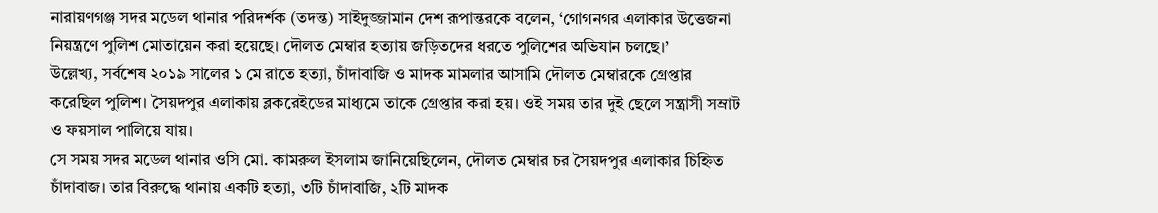নারায়ণগঞ্জ সদর মডেল থানার পরিদর্শক (তদন্ত) সাইদুজ্জামান দেশ রূপান্তরকে বলেন, ‘গোগনগর এলাকার উত্তেজনা নিয়ন্ত্রণে পুলিশ মোতায়েন করা হয়েছে। দৌলত মেম্বার হত্যায় জড়িতদের ধরতে পুলিশের অভিযান চলছে।’
উল্লেখ্য, সর্বশেষ ২০১৯ সালের ১ মে রাতে হত্যা, চাঁদাবাজি ও মাদক মামলার আসামি দৌলত মেম্বারকে গ্রেপ্তার করেছিল পুলিশ। সৈয়দপুর এলাকায় ব্লকরেইডের মাধ্যমে তাকে গ্রেপ্তার করা হয়। ওই সময় তার দুই ছেলে সন্ত্রাসী সম্রাট ও ফয়সাল পালিয়ে যায়।
সে সময় সদর মডেল থানার ওসি মো. কামরুল ইসলাম জানিয়েছিলেন, দৌলত মেম্বার চর সৈয়দপুর এলাকার চিহ্নিত চাঁদাবাজ। তার বিরুদ্ধে থানায় একটি হত্যা, ৩টি চাঁদাবাজি, ২টি মাদক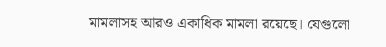মামলাসহ আরও একাধিক মামলা রয়েছে। যেগুলো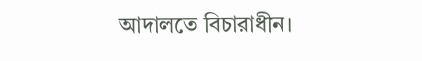আদালতে বিচারাধীন।